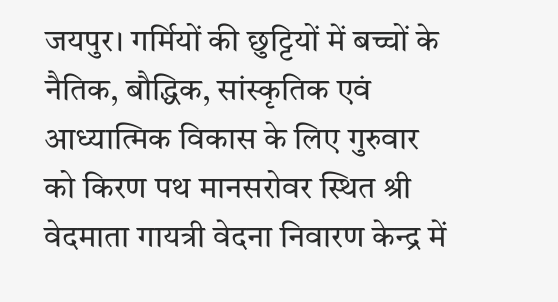जयपुर। गर्मियों की छुट्टियों में बच्चों के नैतिक, बौद्धिक, सांस्कृतिक एवं आध्यात्मिक विकास के लिए गुरुवार को किरण पथ मानसरोवर स्थित श्री वेदमाता गायत्री वेदना निवारण केन्द्र में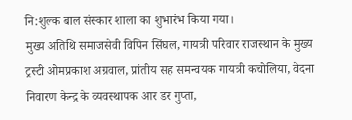नि:शुल्क बाल संस्कार शाला का शुभारंभ किया गया।
मुख्य अतिथि समाजसेवी विपिन सिंघल, गायत्री परिवार राजस्थान के मुख्य ट्रस्टी ओमप्रकाश अग्रवाल, प्रांतीय सह समन्वयक गायत्री कचोलिया, वेदना निवारण केन्द्र के व्यवस्थापक आर डर गुप्ता,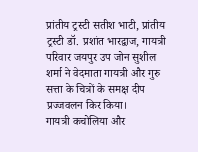प्रांतीय ट्रस्टी सतीश भाटी, प्रांतीय ट्रस्टी डॉ. प्रशांत भारद्वाज, गायत्री परिवार जयपुर उप जोन सुशील शर्मा ने वेदमाता गायत्री और गुरु सत्ता के चित्रों के समक्ष दीप प्रज्जवलन किर किया।
गायत्री कचोलिया और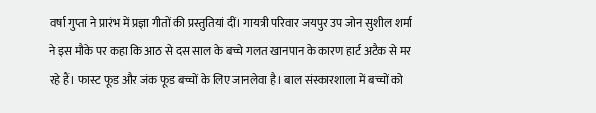वर्षा गुप्ता ने प्रारंभ में प्रज्ञा गीतों की प्रस्तुतियां दीं। गायत्री परिवार जयपुर उप जोन सुशील शर्मा ने इस मौके पर कहा कि आठ से दस साल के बच्चे गलत खानपान के कारण हार्ट अटैक से मर रहे हैं। फास्ट फूड और जंक फूड बच्चों के लिए जानलेवा है। बाल संस्कारशाला में बच्चों को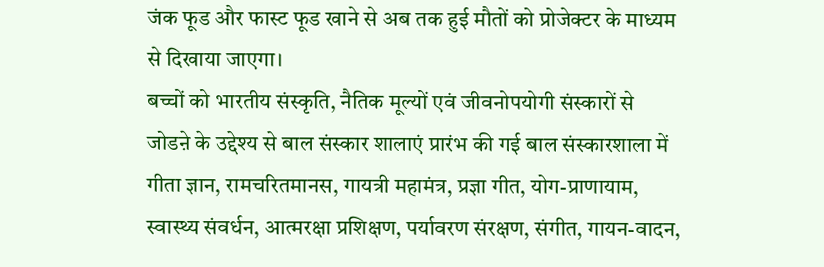जंक फूड और फास्ट फूड खाने से अब तक हुई मौतों को प्रोजेक्टर के माध्यम से दिखाया जाएगा।
बच्चों को भारतीय संस्कृति, नैतिक मूल्यों एवं जीवनोपयोगी संस्कारों से जोडऩे के उद्देश्य से बाल संस्कार शालाएं प्रारंभ की गई बाल संस्कारशाला में गीता ज्ञान, रामचरितमानस, गायत्री महामंत्र, प्रज्ञा गीत, योग-प्राणायाम, स्वास्थ्य संवर्धन, आत्मरक्षा प्रशिक्षण, पर्यावरण संरक्षण, संगीत, गायन-वादन,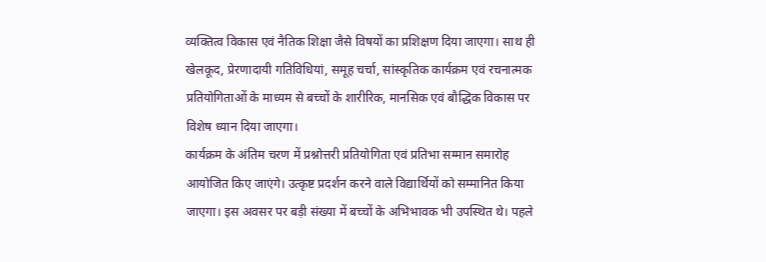व्यक्तित्व विकास एवं नैतिक शिक्षा जैसे विषयों का प्रशिक्षण दिया जाएगा। साथ ही खेलकूद, प्रेरणादायी गतिविधियां, समूह चर्चा, सांस्कृतिक कार्यक्रम एवं रचनात्मक प्रतियोगिताओं के माध्यम से बच्चों के शारीरिक, मानसिक एवं बौद्धिक विकास पर विशेष ध्यान दिया जाएगा।
कार्यक्रम के अंतिम चरण में प्रश्नोत्तरी प्रतियोगिता एवं प्रतिभा सम्मान समारोह आयोजित किए जाएंगे। उत्कृष्ट प्रदर्शन करने वाले विद्यार्थियों को सम्मानित किया जाएगा। इस अवसर पर बड़ी संख्या में बच्चों के अभिभावक भी उपस्थित थे। पहले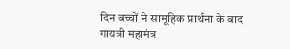दिन बच्चों ने सामूहिक प्रार्थना के बाद गायत्री महामंत्र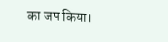का जप किया।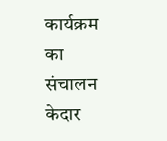कार्यक्रम का संचालन केदार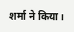शर्मा ने किया।